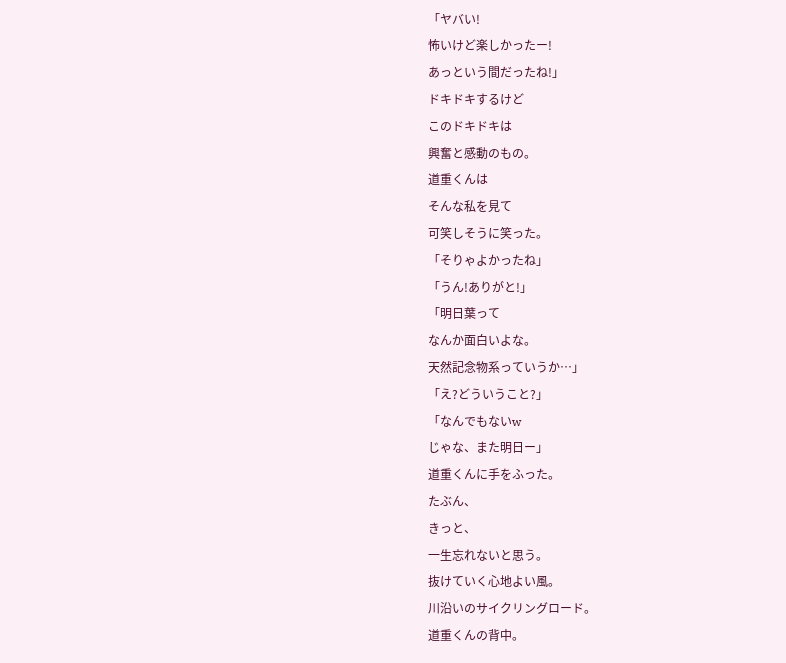「ヤバい!
怖いけど楽しかったー!
あっという間だったね!」
ドキドキするけど
このドキドキは
興奮と感動のもの。
道重くんは
そんな私を見て
可笑しそうに笑った。
「そりゃよかったね」
「うん!ありがと!」
「明日葉って
なんか面白いよな。
天然記念物系っていうか…」
「え?どういうこと?」
「なんでもないw
じゃな、また明日ー」
道重くんに手をふった。
たぶん、
きっと、
一生忘れないと思う。
抜けていく心地よい風。
川沿いのサイクリングロード。
道重くんの背中。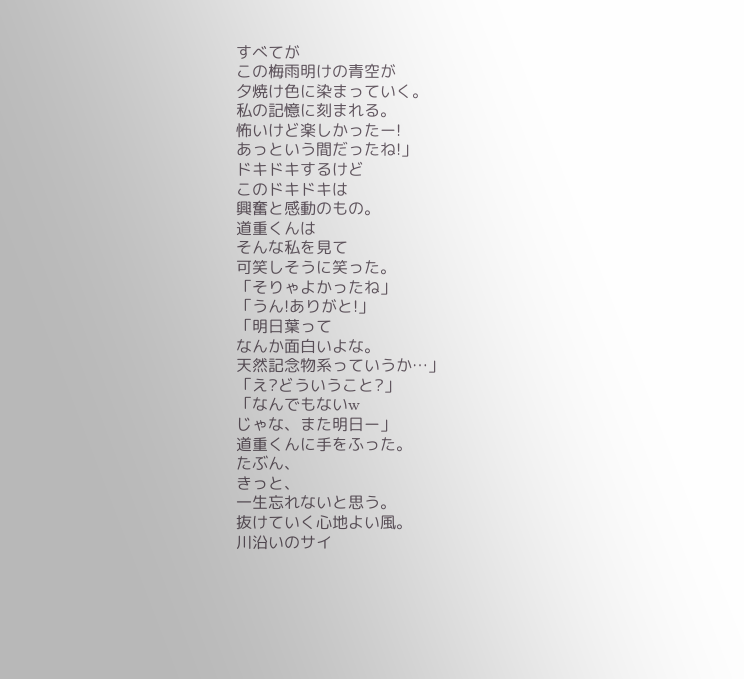すべてが
この梅雨明けの青空が
夕焼け色に染まっていく。
私の記憶に刻まれる。
怖いけど楽しかったー!
あっという間だったね!」
ドキドキするけど
このドキドキは
興奮と感動のもの。
道重くんは
そんな私を見て
可笑しそうに笑った。
「そりゃよかったね」
「うん!ありがと!」
「明日葉って
なんか面白いよな。
天然記念物系っていうか…」
「え?どういうこと?」
「なんでもないw
じゃな、また明日ー」
道重くんに手をふった。
たぶん、
きっと、
一生忘れないと思う。
抜けていく心地よい風。
川沿いのサイ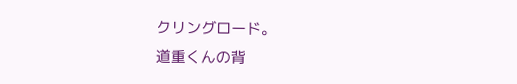クリングロード。
道重くんの背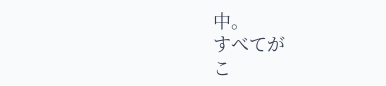中。
すべてが
こ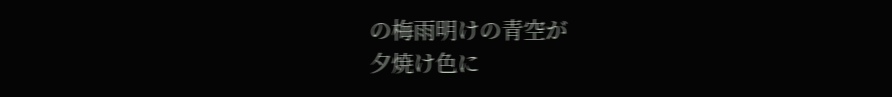の梅雨明けの青空が
夕焼け色に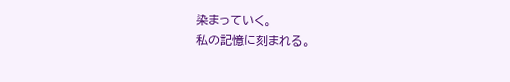染まっていく。
私の記憶に刻まれる。